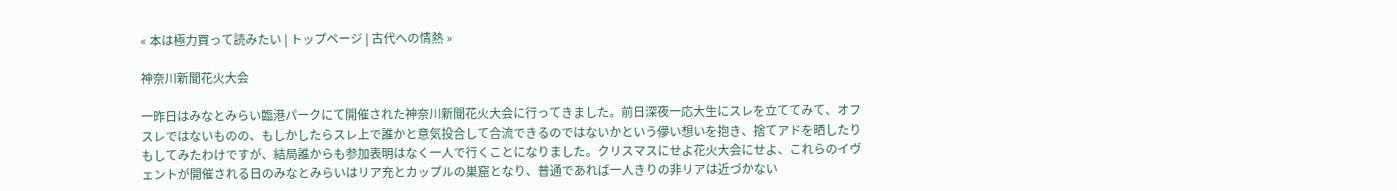« 本は極力買って読みたい | トップページ | 古代への情熱 »

神奈川新聞花火大会

一昨日はみなとみらい臨港パークにて開催された神奈川新聞花火大会に行ってきました。前日深夜一応大生にスレを立ててみて、オフスレではないものの、もしかしたらスレ上で誰かと意気投合して合流できるのではないかという儚い想いを抱き、捨てアドを晒したりもしてみたわけですが、結局誰からも参加表明はなく一人で行くことになりました。クリスマスにせよ花火大会にせよ、これらのイヴェントが開催される日のみなとみらいはリア充とカップルの巣窟となり、普通であれば一人きりの非リアは近づかない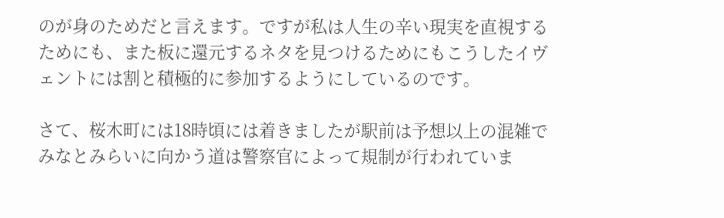のが身のためだと言えます。ですが私は人生の辛い現実を直視するためにも、また板に還元するネタを見つけるためにもこうしたイヴェントには割と積極的に参加するようにしているのです。

さて、桜木町には18時頃には着きましたが駅前は予想以上の混雑でみなとみらいに向かう道は警察官によって規制が行われていま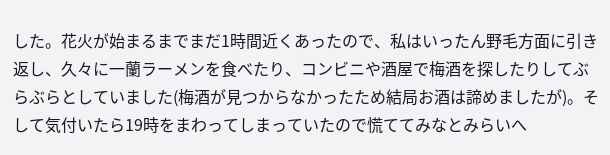した。花火が始まるまでまだ1時間近くあったので、私はいったん野毛方面に引き返し、久々に一蘭ラーメンを食べたり、コンビニや酒屋で梅酒を探したりしてぶらぶらとしていました(梅酒が見つからなかったため結局お酒は諦めましたが)。そして気付いたら19時をまわってしまっていたので慌ててみなとみらいへ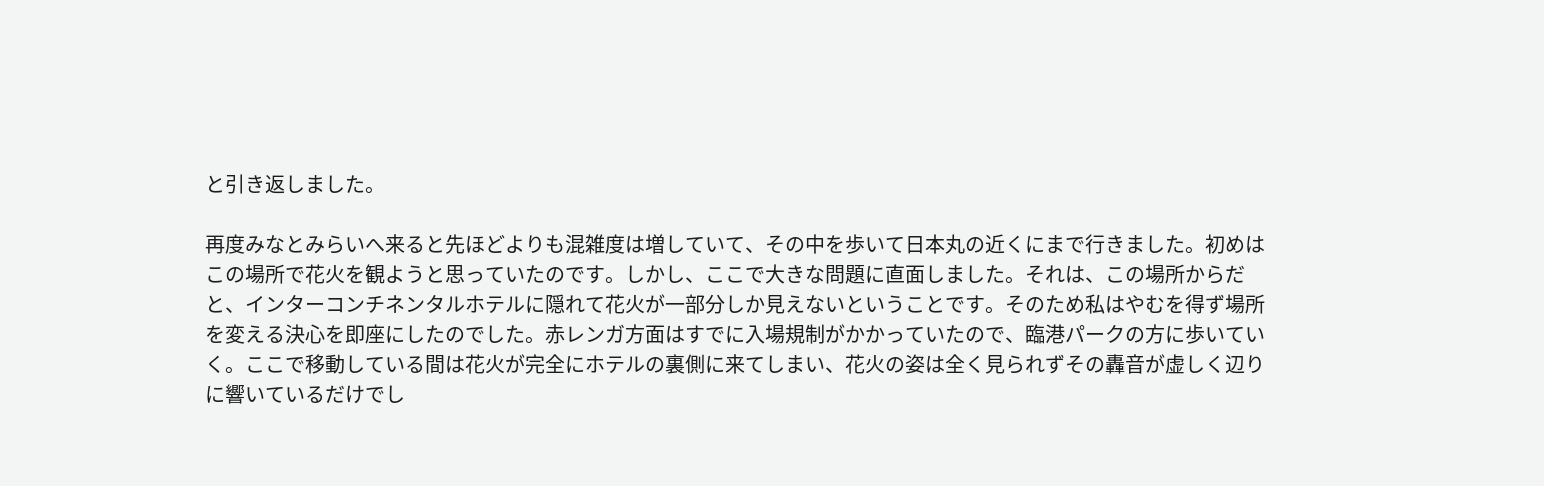と引き返しました。

再度みなとみらいへ来ると先ほどよりも混雑度は増していて、その中を歩いて日本丸の近くにまで行きました。初めはこの場所で花火を観ようと思っていたのです。しかし、ここで大きな問題に直面しました。それは、この場所からだと、インターコンチネンタルホテルに隠れて花火が一部分しか見えないということです。そのため私はやむを得ず場所を変える決心を即座にしたのでした。赤レンガ方面はすでに入場規制がかかっていたので、臨港パークの方に歩いていく。ここで移動している間は花火が完全にホテルの裏側に来てしまい、花火の姿は全く見られずその轟音が虚しく辺りに響いているだけでし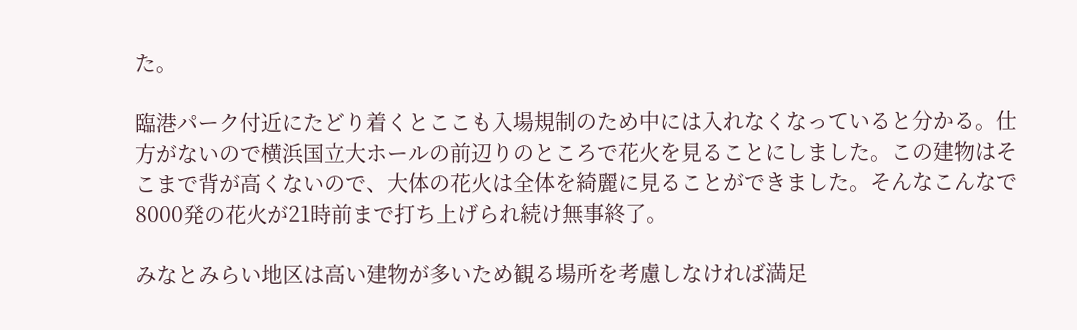た。

臨港パーク付近にたどり着くとここも入場規制のため中には入れなくなっていると分かる。仕方がないので横浜国立大ホールの前辺りのところで花火を見ることにしました。この建物はそこまで背が高くないので、大体の花火は全体を綺麗に見ることができました。そんなこんなで8000発の花火が21時前まで打ち上げられ続け無事終了。

みなとみらい地区は高い建物が多いため観る場所を考慮しなければ満足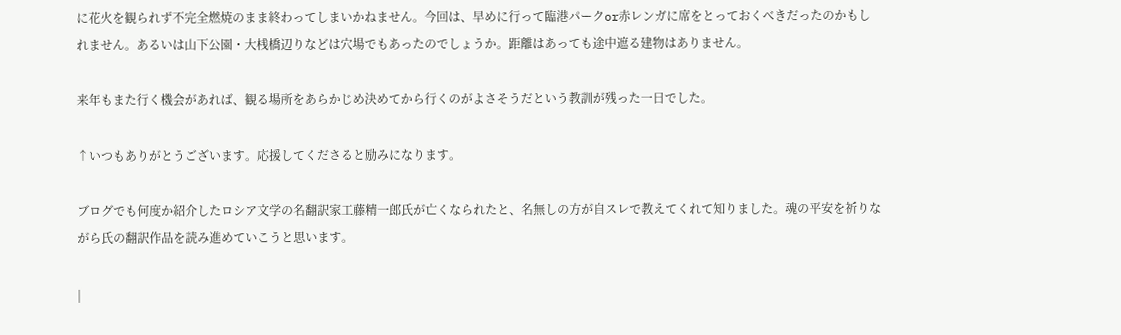に花火を観られず不完全燃焼のまま終わってしまいかねません。今回は、早めに行って臨港パークor赤レンガに席をとっておくべきだったのかもしれません。あるいは山下公園・大桟橋辺りなどは穴場でもあったのでしょうか。距離はあっても途中遮る建物はありません。

来年もまた行く機会があれば、観る場所をあらかじめ決めてから行くのがよさそうだという教訓が残った一日でした。

↑いつもありがとうございます。応援してくださると励みになります。

ブログでも何度か紹介したロシア文学の名翻訳家工藤精一郎氏が亡くなられたと、名無しの方が自スレで教えてくれて知りました。魂の平安を祈りながら氏の翻訳作品を読み進めていこうと思います。

|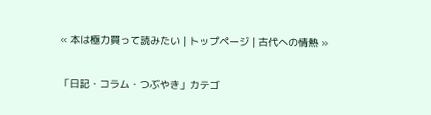« 本は極力買って読みたい | トップページ | 古代への情熱 »

「日記・コラム・つぶやき」カテゴ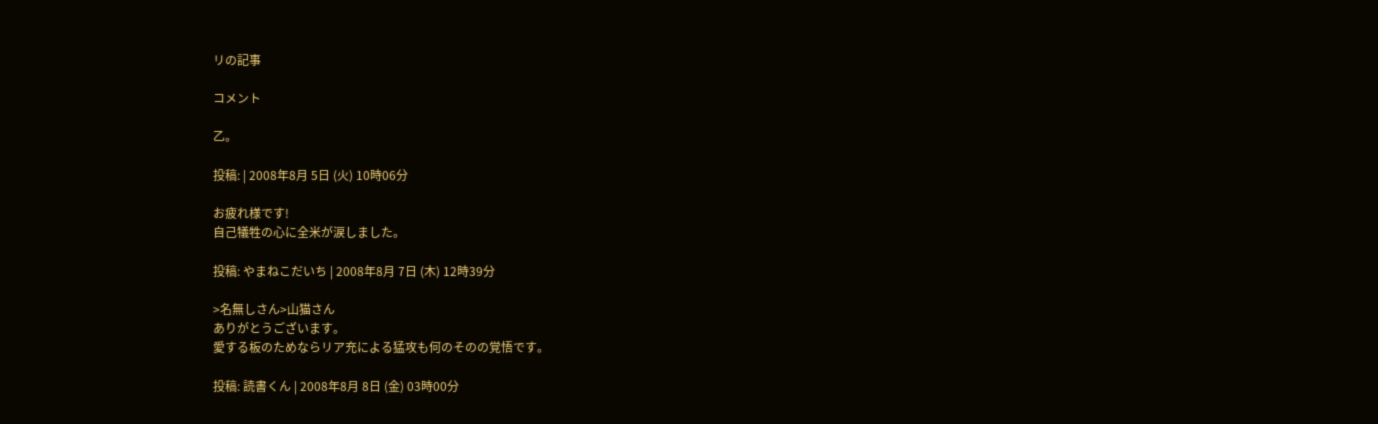リの記事

コメント

乙。

投稿: | 2008年8月 5日 (火) 10時06分

お疲れ様です!
自己犠牲の心に全米が涙しました。

投稿: やまねこだいち | 2008年8月 7日 (木) 12時39分

>名無しさん>山猫さん
ありがとうございます。
愛する板のためならリア充による猛攻も何のそのの覚悟です。

投稿: 読書くん | 2008年8月 8日 (金) 03時00分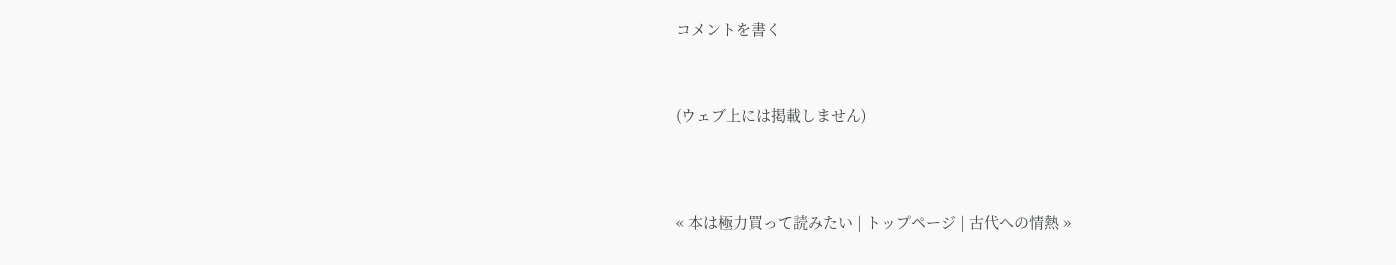コメントを書く



(ウェブ上には掲載しません)




« 本は極力買って読みたい | トップページ | 古代への情熱 »